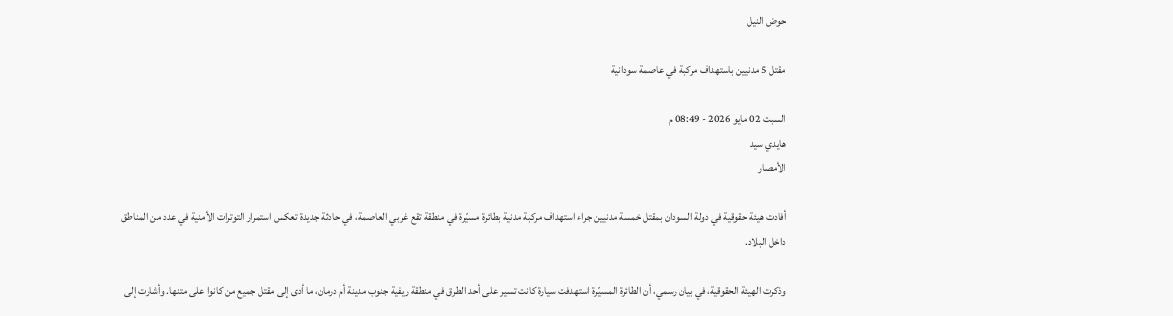حوض النيل

مقتل 5 مدنيين باستهداف مركبة في عاصمة سودانية

السبت 02 مايو 2026 - 08:49 م
هايدي سيد
الأمصار

أفادت هيئة حقوقية في دولة السودان بمقتل خمسة مدنيين جراء استهداف مركبة مدنية بطائرة مسيّرة في منطقة تقع غربي العاصمة، في حادثة جديدة تعكس استمرار التوترات الأمنية في عدد من المناطق داخل البلاد.

وذكرت الهيئة الحقوقية، في بيان رسمي، أن الطائرة المسيّرة استهدفت سيارة كانت تسير على أحد الطرق في منطقة ريفية جنوب مدينة أم درمان، ما أدى إلى مقتل جميع من كانوا على متنها. وأشارت إلى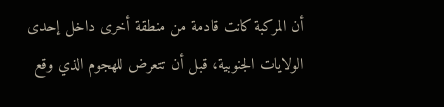أن المركبة كانت قادمة من منطقة أخرى داخل إحدى الولايات الجنوبية، قبل أن تتعرض للهجوم الذي وقع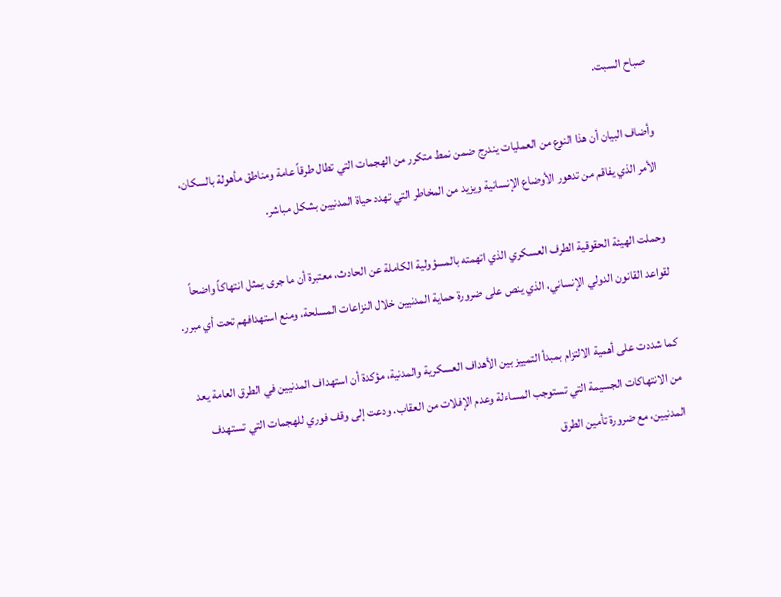صباح السبت.

وأضاف البيان أن هذا النوع من العمليات يندرج ضمن نمط متكرر من الهجمات التي تطال طرقاً عامة ومناطق مأهولة بالسكان، الأمر الذي يفاقم من تدهور الأوضاع الإنسانية ويزيد من المخاطر التي تهدد حياة المدنيين بشكل مباشر.

وحملت الهيئة الحقوقية الطرف العسكري الذي اتهمته بالمسؤولية الكاملة عن الحادث، معتبرة أن ما جرى يمثل انتهاكاً واضحاً لقواعد القانون الدولي الإنساني، الذي ينص على ضرورة حماية المدنيين خلال النزاعات المسلحة، ومنع استهدافهم تحت أي مبرر.

كما شددت على أهمية الالتزام بمبدأ التمييز بين الأهداف العسكرية والمدنية، مؤكدة أن استهداف المدنيين في الطرق العامة يعد من الانتهاكات الجسيمة التي تستوجب المساءلة وعدم الإفلات من العقاب. ودعت إلى وقف فوري للهجمات التي تستهدف المدنيين، مع ضرورة تأمين الطرق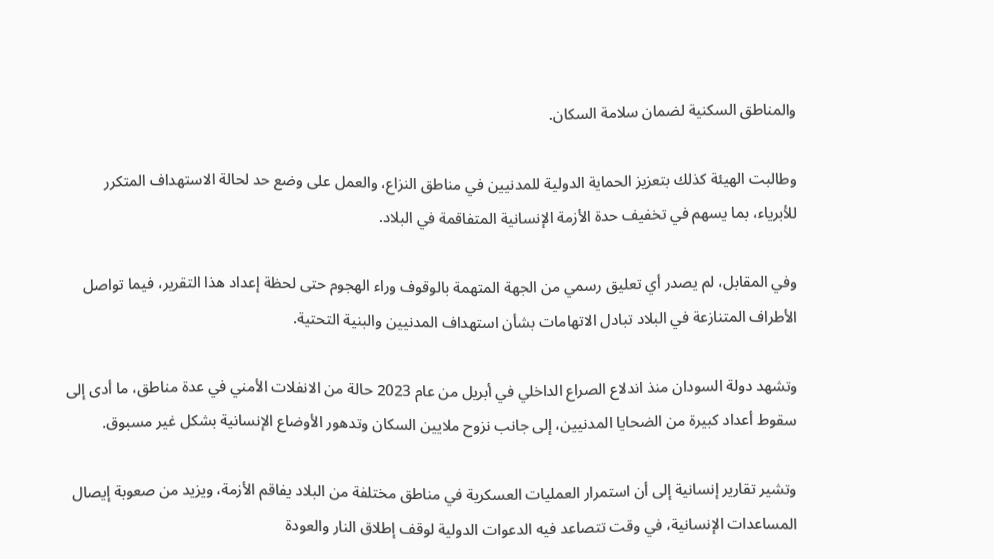والمناطق السكنية لضمان سلامة السكان.

وطالبت الهيئة كذلك بتعزيز الحماية الدولية للمدنيين في مناطق النزاع، والعمل على وضع حد لحالة الاستهداف المتكرر للأبرياء، بما يسهم في تخفيف حدة الأزمة الإنسانية المتفاقمة في البلاد.

وفي المقابل، لم يصدر أي تعليق رسمي من الجهة المتهمة بالوقوف وراء الهجوم حتى لحظة إعداد هذا التقرير، فيما تواصل الأطراف المتنازعة في البلاد تبادل الاتهامات بشأن استهداف المدنيين والبنية التحتية.

وتشهد دولة السودان منذ اندلاع الصراع الداخلي في أبريل من عام 2023 حالة من الانفلات الأمني في عدة مناطق، ما أدى إلى سقوط أعداد كبيرة من الضحايا المدنيين، إلى جانب نزوح ملايين السكان وتدهور الأوضاع الإنسانية بشكل غير مسبوق.

وتشير تقارير إنسانية إلى أن استمرار العمليات العسكرية في مناطق مختلفة من البلاد يفاقم الأزمة، ويزيد من صعوبة إيصال المساعدات الإنسانية، في وقت تتصاعد فيه الدعوات الدولية لوقف إطلاق النار والعودة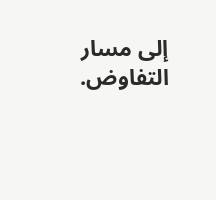إلى مسار التفاوض.